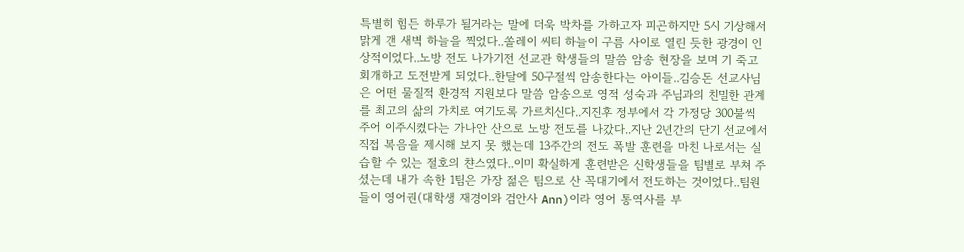특별히 힘든 하루가 될거라는 말에 더욱 박차를 가하고자 피곤하지만 5시 기상해서 맑게 갠 새벽 하늘을 찍었다..쏠레이 씨티 하늘이 구름 사이로 열린 듯한 광경이 인상적이었다..노방 전도 나가기전 선교관 학생들의 말씀 암송 현장을 보며 기 죽고 회개하고 도전받게 되었다..한달에 50구절씩 암송한다는 아이들..김승돈 선교사님은 어떤 물질적 환경적 지원보다 말씀 암송으로 영적 성숙과 주님과의 친밀한 관계를 최고의 삶의 가치로 여기도록 가르치신다..지진후 정부에서 각 가정당 300불씩 주어 이주시켰다는 가나안 산으로 노방 전도를 나갔다..지난 2년간의 단기 선교에서 직접 복음을 제시해 보지 못 했는데 13주간의 전도 폭발 훈련을 마친 나로서는 실습할 수 있는 절호의 챤스였다..이미 확실하게 훈련받은 신학생들을 팀별로 부쳐 주셨는데 내가 속한 1팀은 가장 젊은 팀으로 산 꼭대기에서 전도하는 것이었다..팀원들이 영어권(대학생 재경이와 검안사 Ann)이라 영어 통역사를 부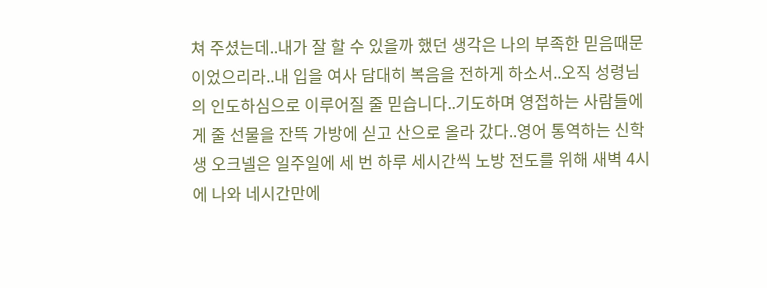쳐 주셨는데..내가 잘 할 수 있을까 했던 생각은 나의 부족한 믿음때문이었으리라..내 입을 여사 담대히 복음을 전하게 하소서..오직 성령님의 인도하심으로 이루어질 줄 믿습니다..기도하며 영접하는 사람들에게 줄 선물을 잔뜩 가방에 싣고 산으로 올라 갔다..영어 통역하는 신학생 오크넬은 일주일에 세 번 하루 세시간씩 노방 전도를 위해 새벽 4시에 나와 네시간만에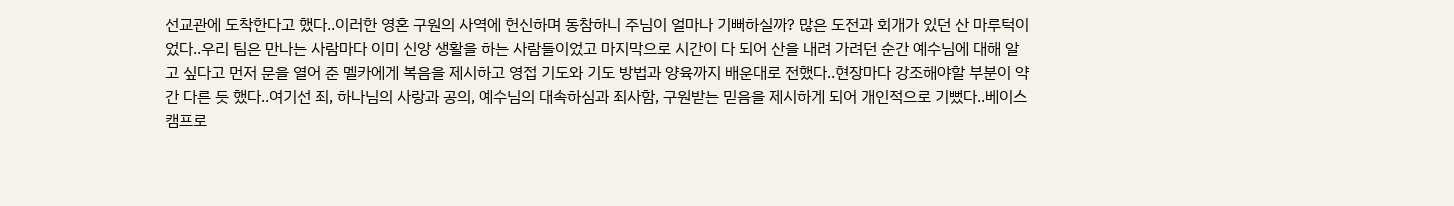선교관에 도착한다고 했다..이러한 영혼 구원의 사역에 헌신하며 동참하니 주님이 얼마나 기뻐하실까? 많은 도전과 회개가 있던 산 마루턱이었다..우리 팀은 만나는 사람마다 이미 신앙 생활을 하는 사람들이었고 마지막으로 시간이 다 되어 산을 내려 가려던 순간 예수님에 대해 알고 싶다고 먼저 문을 열어 준 멜카에게 복음을 제시하고 영접 기도와 기도 방법과 양육까지 배운대로 전했다..현장마다 강조해야할 부분이 약간 다른 듯 했다..여기선 죄, 하나님의 사랑과 공의, 예수님의 대속하심과 죄사함, 구원받는 믿음을 제시하게 되어 개인적으로 기뻤다..베이스 캠프로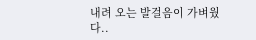내려 오는 발걸음이 가벼웠다..